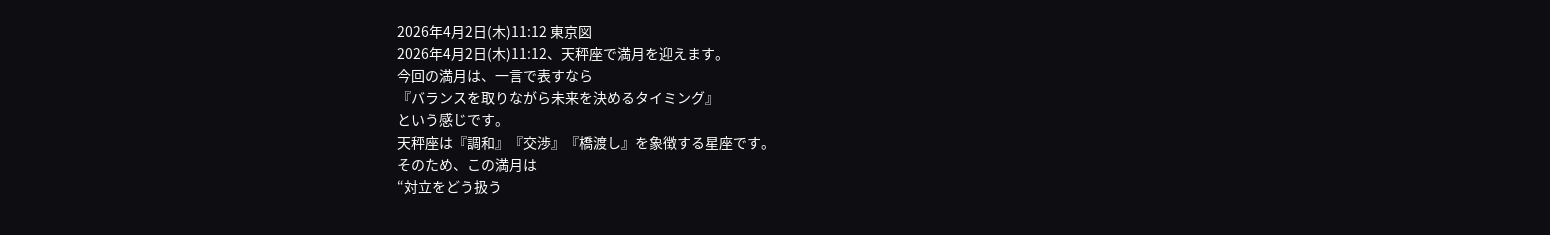2026年4月2日(木)11:12 東京図
2026年4月2日(木)11:12、天秤座で満月を迎えます。
今回の満月は、一言で表すなら
『バランスを取りながら未来を決めるタイミング』
という感じです。
天秤座は『調和』『交渉』『橋渡し』を象徴する星座です。
そのため、この満月は
“対立をどう扱う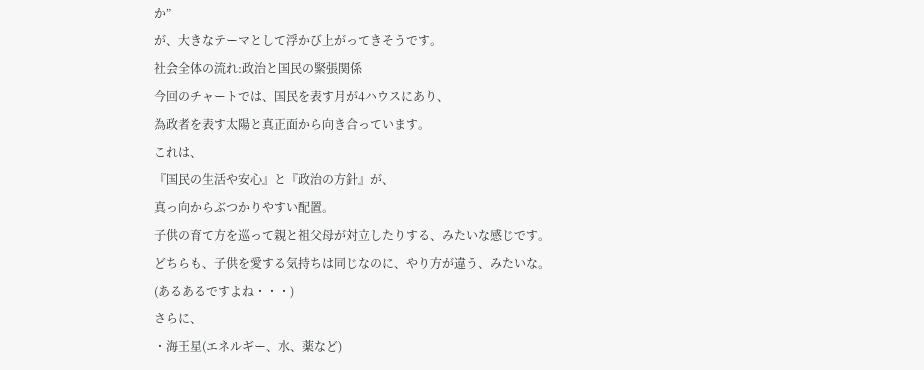か”
が、大きなテーマとして浮かび上がってきそうです。
社会全体の流れ:政治と国民の緊張関係
今回のチャートでは、国民を表す月が4ハウスにあり、
為政者を表す太陽と真正面から向き合っています。
これは、
『国民の生活や安心』と『政治の方針』が、
真っ向からぶつかりやすい配置。
子供の育て方を巡って親と祖父母が対立したりする、みたいな感じです。
どちらも、子供を愛する気持ちは同じなのに、やり方が違う、みたいな。
(あるあるですよね・・・)
さらに、
・海王星(エネルギー、水、薬など)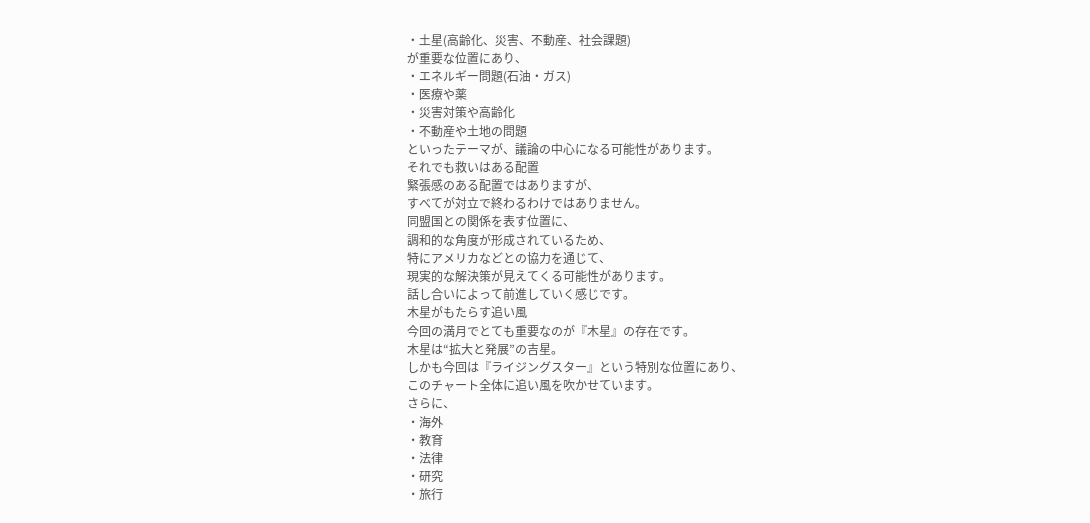・土星(高齢化、災害、不動産、社会課題)
が重要な位置にあり、
・エネルギー問題(石油・ガス)
・医療や薬
・災害対策や高齢化
・不動産や土地の問題
といったテーマが、議論の中心になる可能性があります。
それでも救いはある配置
緊張感のある配置ではありますが、
すべてが対立で終わるわけではありません。
同盟国との関係を表す位置に、
調和的な角度が形成されているため、
特にアメリカなどとの協力を通じて、
現実的な解決策が見えてくる可能性があります。
話し合いによって前進していく感じです。
木星がもたらす追い風
今回の満月でとても重要なのが『木星』の存在です。
木星は“拡大と発展”の吉星。
しかも今回は『ライジングスター』という特別な位置にあり、
このチャート全体に追い風を吹かせています。
さらに、
・海外
・教育
・法律
・研究
・旅行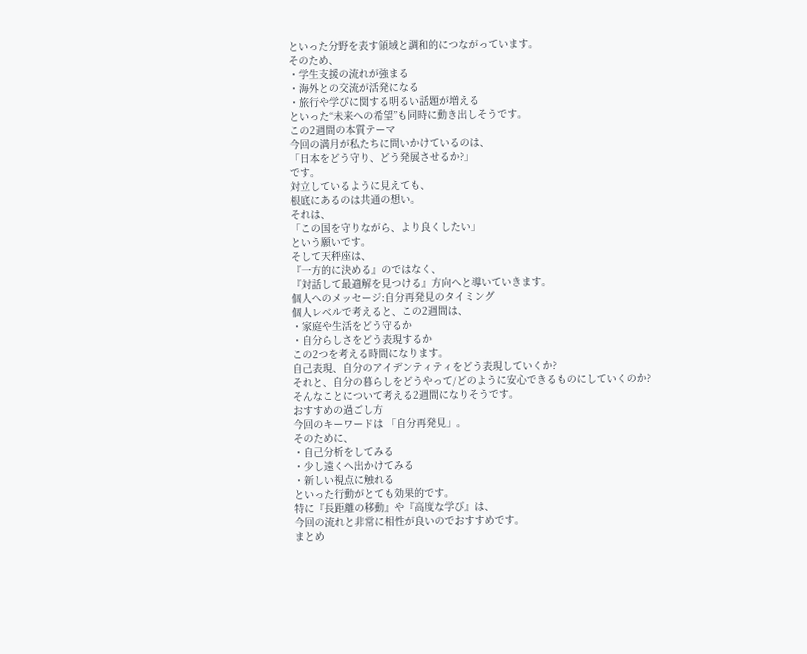といった分野を表す領域と調和的につながっています。
そのため、
・学生支援の流れが強まる
・海外との交流が活発になる
・旅行や学びに関する明るい話題が増える
といった“未来への希望”も同時に動き出しそうです。
この2週間の本質テーマ
今回の満月が私たちに問いかけているのは、
「日本をどう守り、どう発展させるか?」
です。
対立しているように見えても、
根底にあるのは共通の想い。
それは、
「この国を守りながら、より良くしたい」
という願いです。
そして天秤座は、
『一方的に決める』のではなく、
『対話して最適解を見つける』方向へと導いていきます。
個人へのメッセージ:自分再発見のタイミング
個人レベルで考えると、この2週間は、
・家庭や生活をどう守るか
・自分らしさをどう表現するか
この2つを考える時間になります。
自己表現、自分のアイデンティティをどう表現していくか?
それと、自分の暮らしをどうやって/どのように安心できるものにしていくのか?
そんなことについて考える2週間になりそうです。
おすすめの過ごし方
今回のキーワードは 「自分再発見」。
そのために、
・自己分析をしてみる
・少し遠くへ出かけてみる
・新しい視点に触れる
といった行動がとても効果的です。
特に『長距離の移動』や『高度な学び』は、
今回の流れと非常に相性が良いのでおすすめです。
まとめ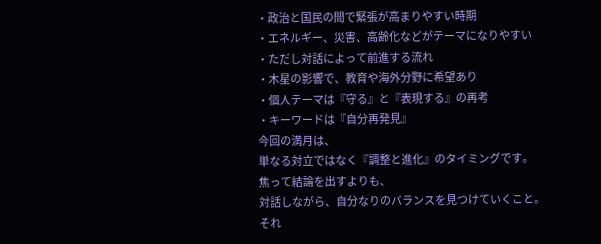・政治と国民の間で緊張が高まりやすい時期
・エネルギー、災害、高齢化などがテーマになりやすい
・ただし対話によって前進する流れ
・木星の影響で、教育や海外分野に希望あり
・個人テーマは『守る』と『表現する』の再考
・キーワードは『自分再発見』
今回の満月は、
単なる対立ではなく『調整と進化』のタイミングです。
焦って結論を出すよりも、
対話しながら、自分なりのバランスを見つけていくこと。
それ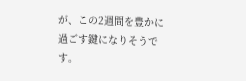が、この2週間を豊かに過ごす鍵になりそうです。